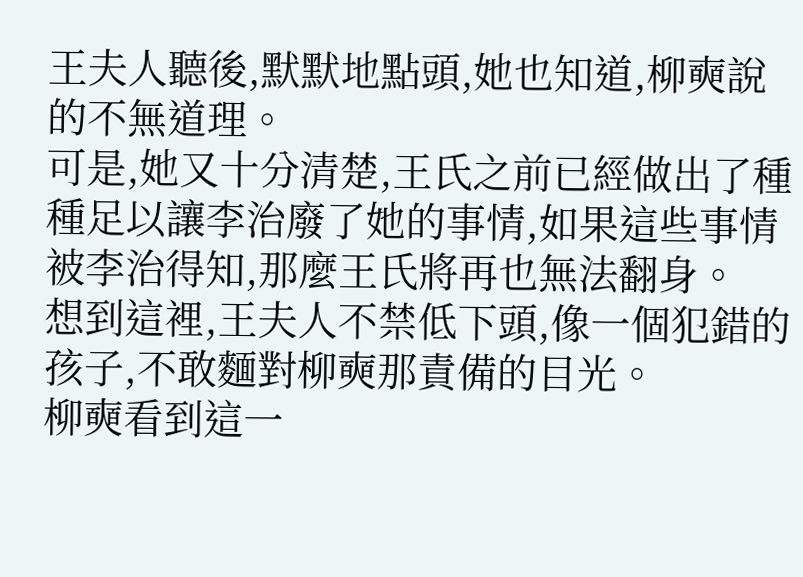王夫人聽後,默默地點頭,她也知道,柳奭說的不無道理。
可是,她又十分清楚,王氏之前已經做出了種種足以讓李治廢了她的事情,如果這些事情被李治得知,那麼王氏將再也無法翻身。
想到這裡,王夫人不禁低下頭,像一個犯錯的孩子,不敢麵對柳奭那責備的目光。
柳奭看到這一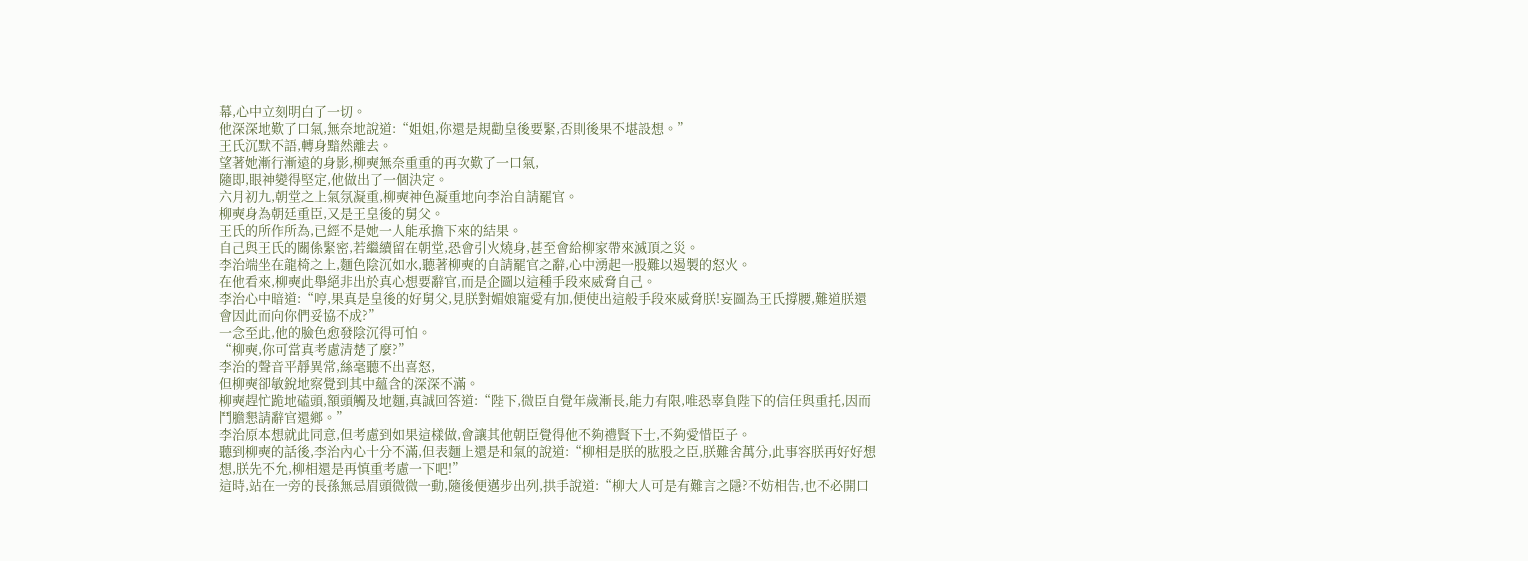幕,心中立刻明白了一切。
他深深地歎了口氣,無奈地說道:“姐姐,你還是規勸皇後要緊,否則後果不堪設想。”
王氏沉默不語,轉身黯然離去。
望著她漸行漸遠的身影,柳奭無奈重重的再次歎了一口氣,
隨即,眼神變得堅定,他做出了一個決定。
六月初九,朝堂之上氣氛凝重,柳奭神色凝重地向李治自請罷官。
柳奭身為朝廷重臣,又是王皇後的舅父。
王氏的所作所為,已經不是她一人能承擔下來的結果。
自己與王氏的關係緊密,若繼續留在朝堂,恐會引火燒身,甚至會給柳家帶來滅頂之災。
李治端坐在龍椅之上,麵色陰沉如水,聽著柳奭的自請罷官之辭,心中湧起一股難以遏製的怒火。
在他看來,柳奭此舉絕非出於真心想要辭官,而是企圖以這種手段來威脅自己。
李治心中暗道:“哼,果真是皇後的好舅父,見朕對媚娘寵愛有加,便使出這般手段來威脅朕!妄圖為王氏撐腰,難道朕還會因此而向你們妥協不成?”
一念至此,他的臉色愈發陰沉得可怕。
“柳奭,你可當真考慮清楚了麼?”
李治的聲音平靜異常,絲毫聽不出喜怒,
但柳奭卻敏銳地察覺到其中蘊含的深深不滿。
柳奭趕忙跪地磕頭,額頭觸及地麵,真誠回答道:“陛下,微臣自覺年歲漸長,能力有限,唯恐辜負陛下的信任與重托,因而鬥膽懇請辭官還鄉。”
李治原本想就此同意,但考慮到如果這樣做,會讓其他朝臣覺得他不夠禮賢下士,不夠愛惜臣子。
聽到柳奭的話後,李治內心十分不滿,但表麵上還是和氣的說道:“柳相是朕的肱股之臣,朕難舍萬分,此事容朕再好好想想,朕先不允,柳相還是再慎重考慮一下吧!”
這時,站在一旁的長孫無忌眉頭微微一動,隨後便邁步出列,拱手說道:“柳大人可是有難言之隱?不妨相告,也不必開口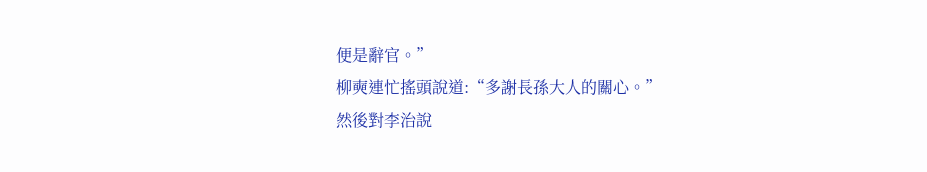便是辭官。”
柳奭連忙搖頭說道:“多謝長孫大人的關心。”
然後對李治說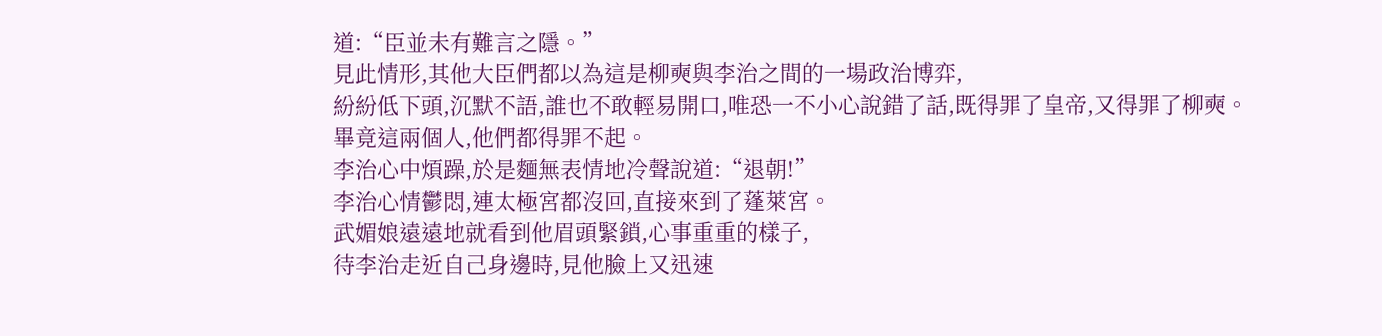道:“臣並未有難言之隱。”
見此情形,其他大臣們都以為這是柳奭與李治之間的一場政治博弈,
紛紛低下頭,沉默不語,誰也不敢輕易開口,唯恐一不小心說錯了話,既得罪了皇帝,又得罪了柳奭。
畢竟這兩個人,他們都得罪不起。
李治心中煩躁,於是麵無表情地冷聲說道:“退朝!”
李治心情鬱悶,連太極宮都沒回,直接來到了蓬萊宮。
武媚娘遠遠地就看到他眉頭緊鎖,心事重重的樣子,
待李治走近自己身邊時,見他臉上又迅速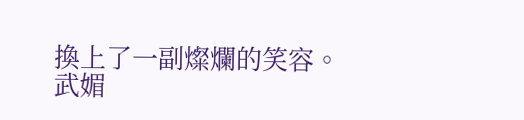換上了一副燦爛的笑容。
武媚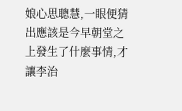娘心思聰慧,一眼便猜出應該是今早朝堂之上發生了什麼事情,才讓李治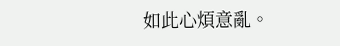如此心煩意亂。